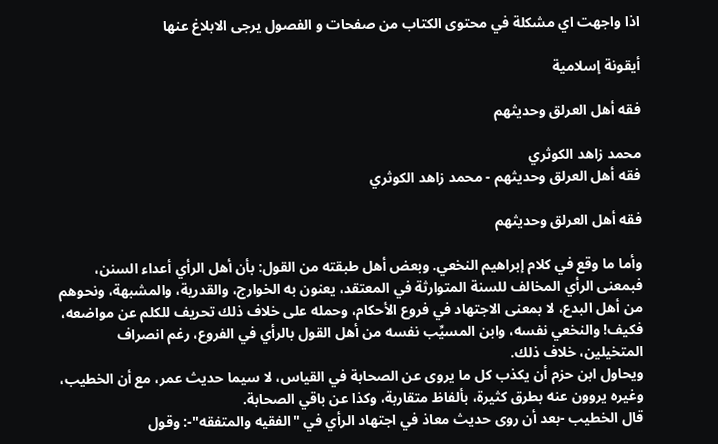اذا واجهت اي مشكلة في محتوى الكتاب من صفحات و الفصول يرجى الابلاغ عنها

أيقونة إسلامية

فقه أهل العرلق وحديثهم

محمد زاهد الكوثري
فقه أهل العرلق وحديثهم - محمد زاهد الكوثري

فقه أهل العرلق وحديثهم

وأما ما وقع في كلام إبراهيم النخعي. وبعض أهل طبقته من القول: بأن أهل الرأي أعداء السنن، فبمعنى الرأي المخالف للسنة المتوارثة في المعتقد، يعنون به الخوارج، والقدرية، والمشبهة، ونحوهم من أهل البدع، لا بمعنى الاجتهاد في فروع الأحكام، وحمله على خلاف ذلك تحريف للكلم عن مواضعه، فكيف! والنخعي نفسه، وابن المسيِّب نفسه من أهل القول بالرأي في الفروع، رغم انصراف المتخيلين، خلاف ذلك.
ويحاول ابن حزم أن يكذب كل ما يروى عن الصحابة في القياس، لا سيما حديث عمر، مع أن الخطيب، وغيره يروون عنه بطرق كثيرة، بألفاظ متقاربة، وكذا عن باقي الصحابة.
قال الخطيب -بعد أن روى حديث معاذ في اجتهاد الرأي في "الفقيه والمتفقه"-: وقول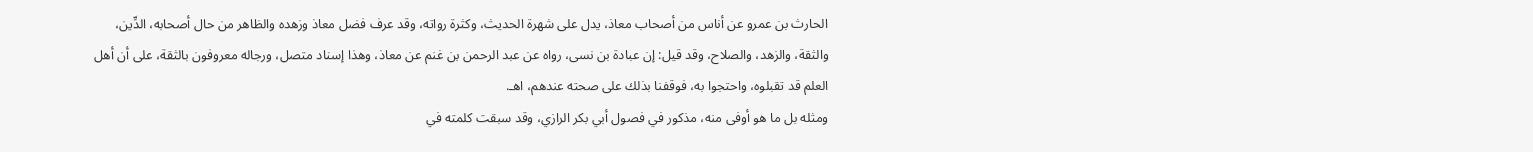الحارث بن عمرو عن أناس من أصحاب معاذ، يدل على شهرة الحديث، وكثرة رواته، وقد عرف فضل معاذ وزهده والظاهر من حال أصحابه، الدِّين، والثقة، والزهد، والصلاح، وقد قيل: إن عبادة بن نسى، رواه عن عبد الرحمن بن غنم عن معاذ، وهذا إسناد متصل، ورجاله معروفون بالثقة، على أن أهل العلم قد تقبلوه، واحتجوا به، فوقفنا بذلك على صحته عندهم، اهـ.
ومثله بل ما هو أوفى منه، مذكور في فصول أبي بكر الرازي، وقد سبقت كلمته في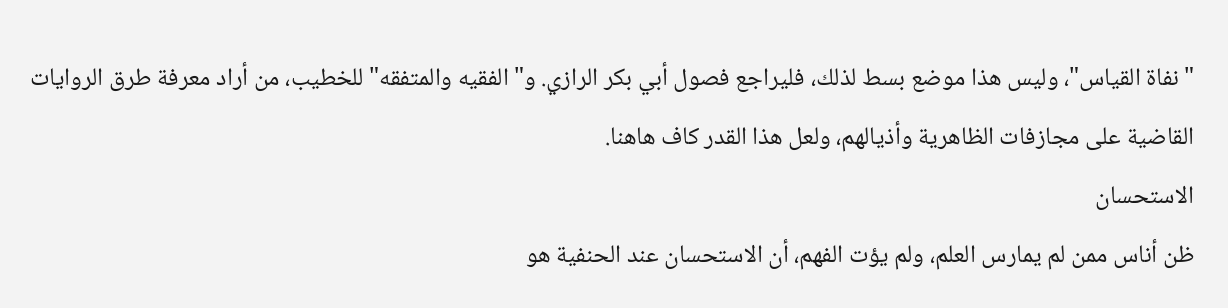"نفاة القياس"، وليس هذا موضع بسط لذلك، فليراجع فصول أبي بكر الرازي. و"الفقيه والمتفقه" للخطيب، من أراد معرفة طرق الروايات القاضية على مجازفات الظاهرية وأذيالهم، ولعل هذا القدر كاف هاهنا.
الاستحسان
ظن أناس ممن لم يمارس العلم، ولم يؤت الفهم، أن الاستحسان عند الحنفية هو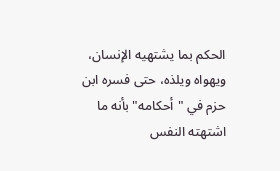الحكم بما يشتهيه الإنسان، ويهواه ويلذه، حتى فسره ابن حزم في "أحكامه" بأنه ما اشتهته النفس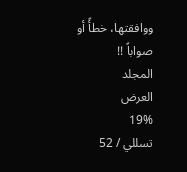ووافقتها، خطأً أو صواباً !!
المجلد
العرض
19%
تسللي / 52